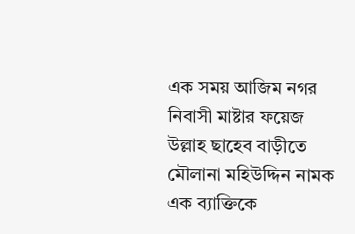এক সময় আজিম নগর নিবাসী মাষ্টার ফয়েজ উল্লাহ ছাহেব বাড়ীতে মৌলানা মহিউদ্দিন নামক এক ব্যাক্তিকে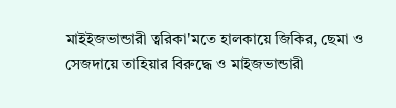মাইইজভান্ডারী ত্বরিকা'মতে হালকায়ে জিকির, ছেমা ও সেজদায়ে তাহিয়ার বিরুদ্ধে ও মাইজভান্ডারী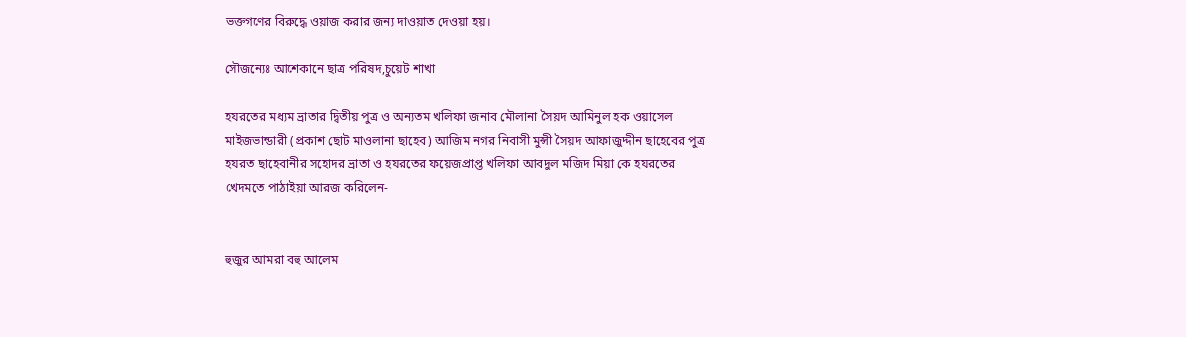ভক্তগণের বিরুদ্ধে ওয়াজ করার জন্য দাওয়াত দেওয়া হয়।

সৌজন্যেঃ আশেকানে ছাত্র পরিষদ,চুয়েট শাখা

হযরতের মধ্যম ভ্রাতার দ্বিতীয় পুত্র ও অন্যতম খলিফা জনাব মৌলানা সৈয়দ আমিনুল হক ওয়াসেল মাইজভান্ডারী (প্রকাশ ছোট মাওলানা ছাহেব) আজিম নগর নিবাসী মুন্সী সৈয়দ আফাজুদ্দীন ছাহেবের পুত্র হযরত ছাহেবানীর সহোদর ভ্রাতা ও হযরতের ফয়েজপ্রাপ্ত খলিফা আবদুল মজিদ মিয়া কে হযরতের খেদমতে পাঠাইয়া আরজ করিলেন-


হুজুর আমরা বহু আলেম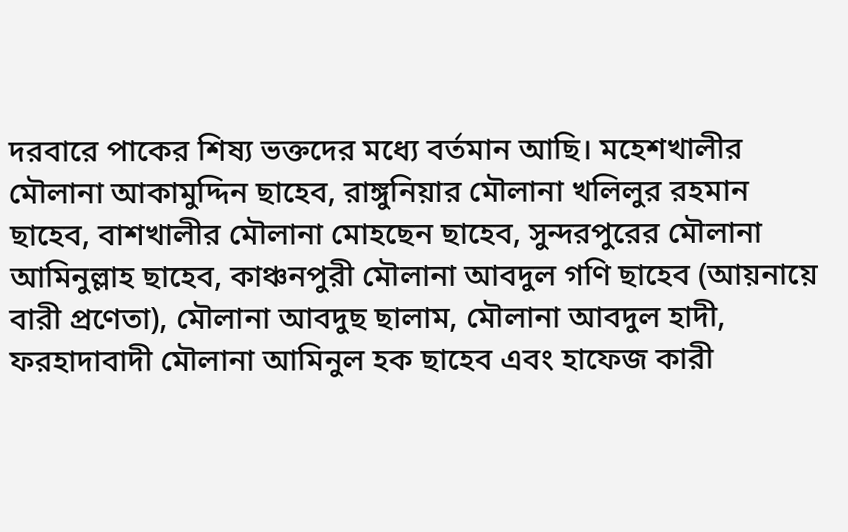দরবারে পাকের শিষ্য ভক্তদের মধ্যে বর্তমান আছি। মহেশখালীর মৌলানা আকামুদ্দিন ছাহেব, রাঙ্গুনিয়ার মৌলানা খলিলুর রহমান ছাহেব, বাশখালীর মৌলানা মোহছেন ছাহেব, সুন্দরপুরের মৌলানা আমিনুল্লাহ ছাহেব, কাঞ্চনপুরী মৌলানা আবদুল গণি ছাহেব (আয়নায়ে বারী প্রণেতা), মৌলানা আবদুছ ছালাম, মৌলানা আবদুল হাদী, ফরহাদাবাদী মৌলানা আমিনুল হক ছাহেব এবং হাফেজ কারী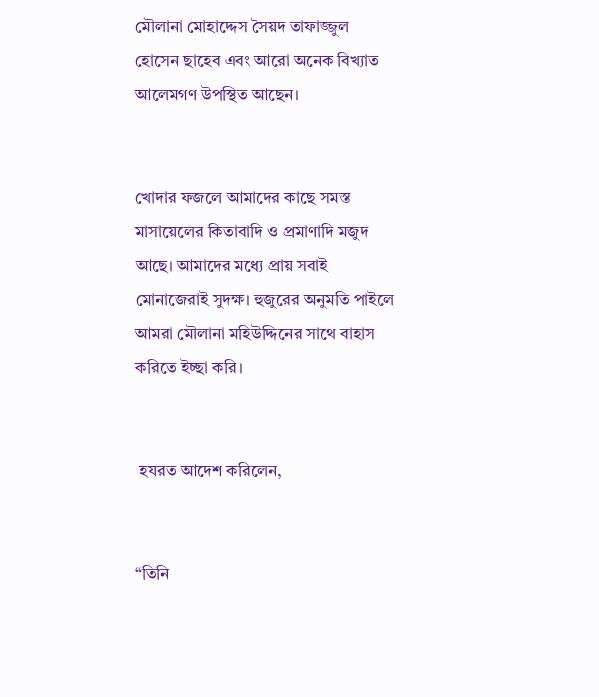মৌলানা মোহাদ্দেস সৈয়দ তাফাজ্জুল হোসেন ছাহেব এবং আরো অনেক বিখ্যাত আলেমগণ উপস্থিত আছেন।


খোদার ফজলে আমাদের কাছে সমস্ত মাসায়েলের কিতাবাদি ও প্রমাণাদি মজুদ আছে। আমাদের মধ্যে প্রায় সবাই মোনাজেরাই সুদক্ষ। হুজুরের অনুমতি পাইলে আমরা মৌলানা মহিউদ্দিনের সাথে বাহাস করিতে ইচ্ছা করি।


 হযরত আদেশ করিলেন,


“তিনি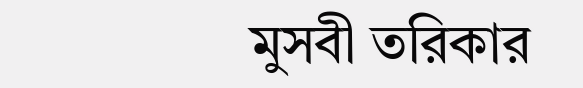মুসবী তরিকার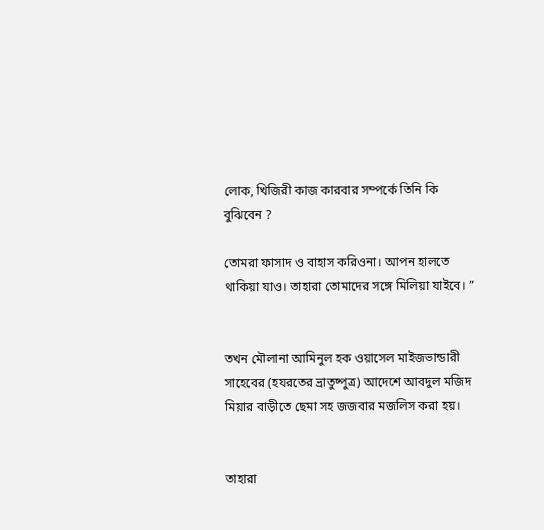লোক, খিজিরী কাজ কারবার সম্পর্কে তিনি কি বুঝিবেন ?

তোমরা ফাসাদ ও বাহাস করিওনা। আপন হালতে থাকিয়া যাও। তাহারা তোমাদের সঙ্গে মিলিয়া যাইবে। ”


তখন মৌলানা আমিনুল হক ওয়াসেল মাইজভান্ডারী সাহেবের (হযরতের ভ্রাতুষ্পুত্র) আদেশে আবদুল মজিদ মিয়ার বাড়ীতে ছেমা সহ জজবার মজলিস করা হয়।


তাহারা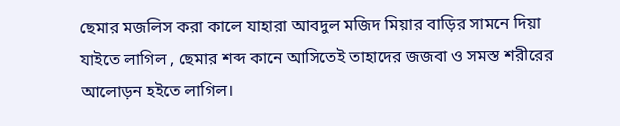ছেমার মজলিস করা কালে যাহারা আবদুল মজিদ মিয়ার বাড়ির সামনে দিয়া যাইতে লাগিল , ছেমার শব্দ কানে আসিতেই তাহাদের জজবা ও সমস্ত শরীরের আলোড়ন হইতে লাগিল।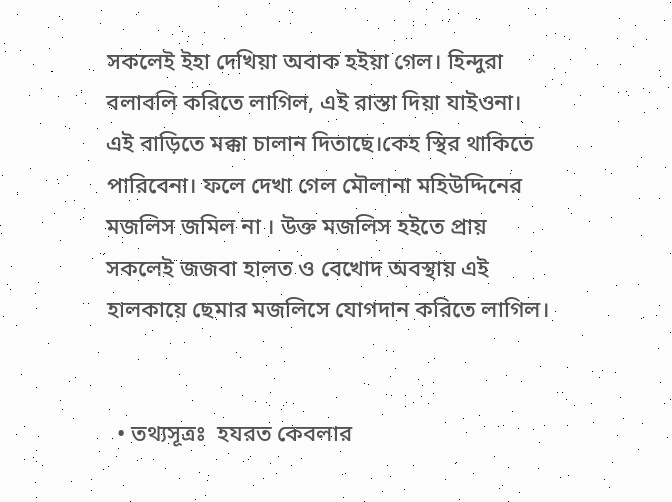সকলেই ইহা দেখিয়া অবাক হইয়া গেল। হিন্দুরা বলাবলি করিতে লাগিল, এই রাস্তা দিয়া যাইওনা। এই বাড়িতে মক্কা চালান দিতাছে।কেহ স্থির থাকিতে পারিবেনা। ফলে দেখা গেল মৌলানা মহিউদ্দিনের মজলিস জমিল না । উক্ত মজলিস হইতে প্রায় সকলেই জজবা হালত ও বেখোদ অবস্থায় এই হালকায়ে ছেমার মজলিসে যোগদান করিতে লাগিল।


  • তথ্যসূত্রঃ  হযরত কেবলার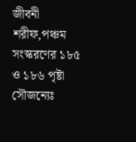জীবনী শরীফ,পঞ্চম সংস্করণের ১৮৫ ও ১৮৬ পৃষ্টা
সৌজন্যেঃ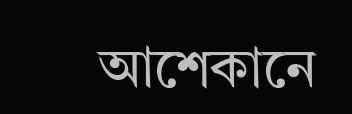আশেকানে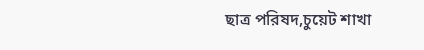ছাত্র পরিষদ,চুয়েট শাখা